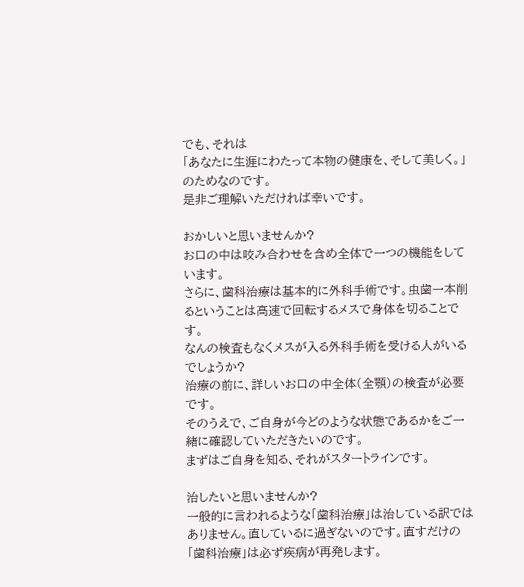でも、それは
「あなたに生涯にわたって本物の健康を、そして美しく。」のためなのです。
是非ご理解いただければ幸いです。

おかしいと思いませんか?
お口の中は咬み合わせを含め全体で一つの機能をしています。
さらに、歯科治療は基本的に外科手術です。虫歯一本削るということは高速で回転するメスで身体を切ることです。
なんの検査もなくメスが入る外科手術を受ける人がいるでしょうか?
治療の前に、詳しいお口の中全体(全顎)の検査が必要です。
そのうえで、ご自身が今どのような状態であるかをご一緒に確認していただきたいのです。
まずはご自身を知る、それがスタートラインです。

治したいと思いませんか?
一般的に言われるような「歯科治療」は治している訳ではありません。直しているに過ぎないのです。直すだけの「歯科治療」は必ず疾病が再発します。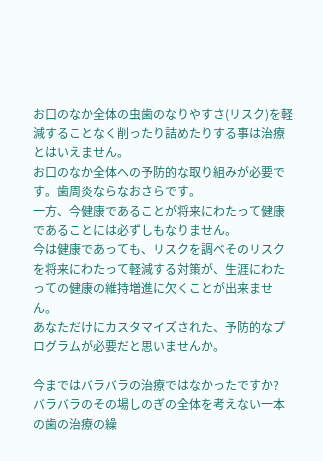お口のなか全体の虫歯のなりやすさ(リスク)を軽減することなく削ったり詰めたりする事は治療とはいえません。
お口のなか全体への予防的な取り組みが必要です。歯周炎ならなおさらです。
一方、今健康であることが将来にわたって健康であることには必ずしもなりません。
今は健康であっても、リスクを調べそのリスクを将来にわたって軽減する対策が、生涯にわたっての健康の維持増進に欠くことが出来ません。
あなただけにカスタマイズされた、予防的なプログラムが必要だと思いませんか。

今まではバラバラの治療ではなかったですか?
バラバラのその場しのぎの全体を考えない一本の歯の治療の繰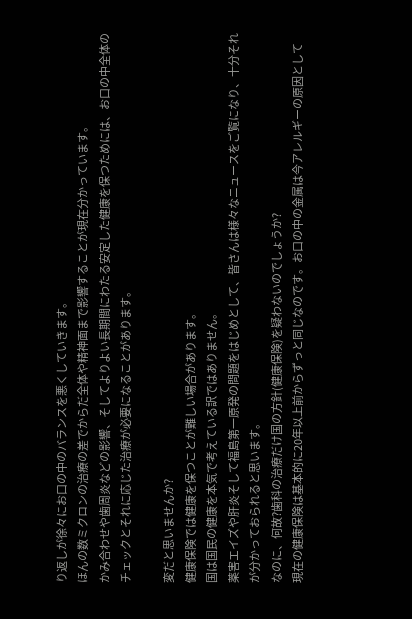り返しが徐々にお口の中のバランスを悪くしていきます。
ほんの数ミクロンの治療の差でからだ全体や精神面まで影響することが現在分かっています。
かみ合わせや歯周炎などの影響、そしてよりよい長期間にわたる安定した健康を保つためには、お口の中全体のチェックとそれに応じた治療が必要になることがあります。

変だと思いませんか?
健康保険では健康を保つことが難しい場合があります。
国は国民の健康を本気で考えている訳ではありません。
薬害エイズや肝炎そして福島第一原発の問題をはじめとして、皆さんは様々なニュースをご覧になり、十分それが分かっておられると思います。
なのに、何故?歯科の治療だけ国の方針(健康保険)を疑わないのでしょうか?
現在の健康保険は基本的に20年以上前からずっと同じなのです。お口の中の金属は今アレルギーの原因として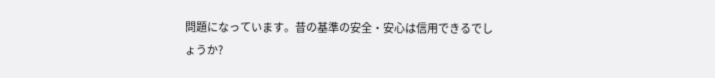問題になっています。昔の基準の安全・安心は信用できるでしょうか?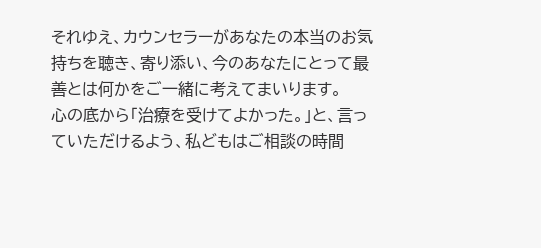それゆえ、カウンセラーがあなたの本当のお気持ちを聴き、寄り添い、今のあなたにとって最善とは何かをご一緒に考えてまいります。
心の底から「治療を受けてよかった。」と、言っていただけるよう、私どもはご相談の時間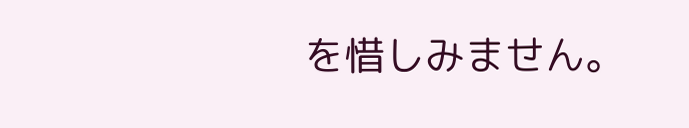を惜しみません。